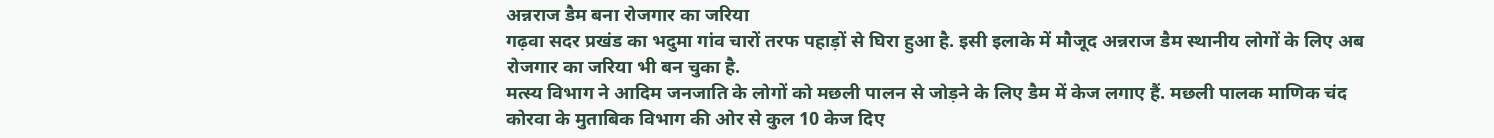अन्नराज डैम बना रोजगार का जरिया
गढ़वा सदर प्रखंड का भदुमा गांव चारों तरफ पहाड़ों से घिरा हुआ है. इसी इलाके में मौजूद अन्नराज डैम स्थानीय लोगों के लिए अब रोजगार का जरिया भी बन चुका है.
मत्स्य विभाग ने आदिम जनजाति के लोगों को मछली पालन से जोड़ने के लिए डैम में केज लगाए हैं. मछली पालक माणिक चंद कोरवा के मुताबिक विभाग की ओर से कुल 10 केज दिए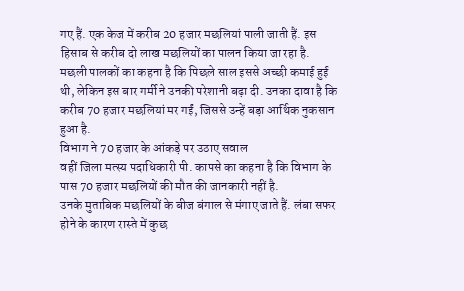गए हैं. एक केज में करीब 20 हजार मछलियां पाली जाती हैं. इस हिसाब से करीब दो लाख मछलियों का पालन किया जा रहा है.
मछली पालकों का कहना है कि पिछले साल इससे अच्छी कमाई हुई थी, लेकिन इस बार गर्मी ने उनकी परेशानी बढ़ा दी. उनका दावा है कि करीब 70 हजार मछलियां मर गईं, जिससे उन्हें बड़ा आर्थिक नुकसान हुआ है.
विभाग ने 70 हजार के आंकड़े पर उठाए सवाल
वहीं जिला मत्स्य पदाधिकारी पी. कापसे का कहना है कि विभाग के पास 70 हजार मछलियों की मौत की जानकारी नहीं है.
उनके मुताबिक मछलियों के बीज बंगाल से मंगाए जाते हैं. लंबा सफर होने के कारण रास्ते में कुछ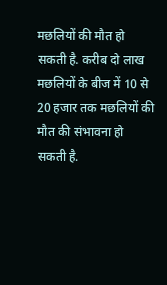मछलियों की मौत हो सकती है. करीब दो लाख मछलियों के बीज में 10 से 20 हजार तक मछलियों की मौत की संभावना हो सकती है.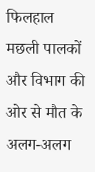फिलहाल मछली पालकों और विभाग की ओर से मौत के अलग-अलग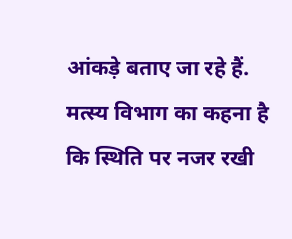आंकड़े बताए जा रहे हैं. मत्स्य विभाग का कहना है कि स्थिति पर नजर रखी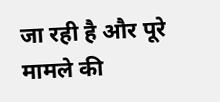जा रही है और पूरे मामले की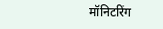मॉनिटरिंग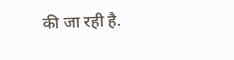की जा रही है.